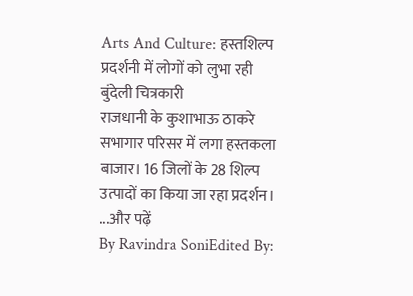Arts And Culture: हस्तशिल्प प्रदर्शनी में लोगों को लुभा रही बुंदेली चित्रकारी
राजधानी के कुशाभाऊ ठाकरे सभागार परिसर में लगा हस्तकला बाजार। 16 जिलों के 28 शिल्प उत्पादों का किया जा रहा प्रदर्शन। ...और पढ़ें
By Ravindra SoniEdited By: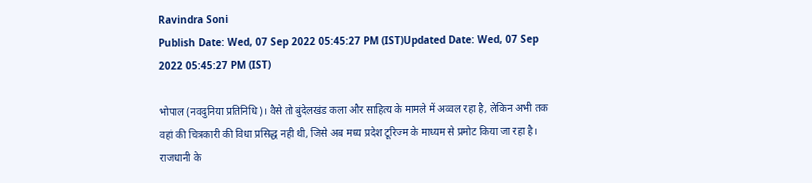Ravindra Soni
Publish Date: Wed, 07 Sep 2022 05:45:27 PM (IST)Updated Date: Wed, 07 Sep 2022 05:45:27 PM (IST)

भोपाल (नवदुनिया प्रतिनिधि)। वैसे तो बुंदेलखंड कला और साहित्य के मामले में अव्वल रहा है, लेकिन अभी तक वहां की चित्रकारी की विधा प्रसिद्ध नही थी, जिसे अब मध्य प्रदेश टूरिज्म के माध्यम से प्रमोट किया जा रहा है। राजधानी के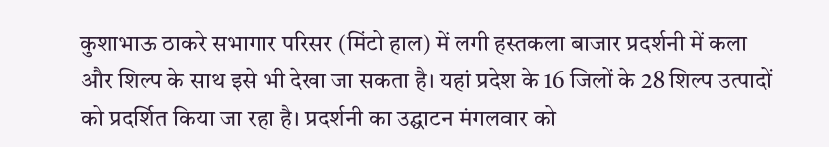कुशाभाऊ ठाकरे सभागार परिसर (मिंटो हाल) में लगी हस्तकला बाजार प्रदर्शनी में कला और शिल्प के साथ इसे भी देखा जा सकता है। यहां प्रदेश के 16 जिलों के 28 शिल्प उत्पादों को प्रदर्शित किया जा रहा है। प्रदर्शनी का उद्घाटन मंगलवार को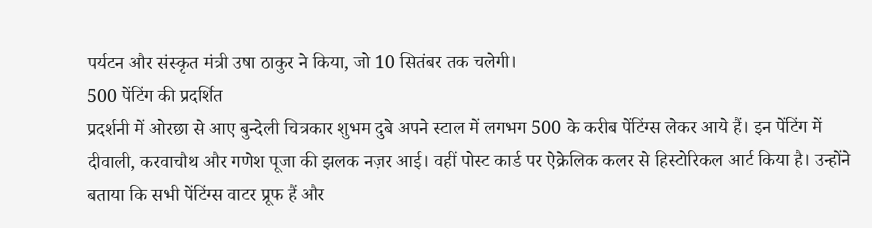पर्यटन और संस्कृत मंत्री उषा ठाकुर ने किया, जो 10 सितंबर तक चलेगी।
500 पेंटिंग की प्रदर्शित
प्रदर्शनी में ओरछा से आए बुन्देली चित्रकार शुभम दुबे अपने स्टाल में लगभग 500 के करीब पेंटिंग्स लेकर आये हैं। इन पेंटिंग में दीवाली, करवाचौथ और गणेश पूजा की झलक नज़र आई। वहीं पोस्ट कार्ड पर ऐक्रेलिक कलर से हिस्टोरिकल आर्ट किया है। उन्होंने बताया कि सभी पेंटिंग्स वाटर प्रूफ हैं और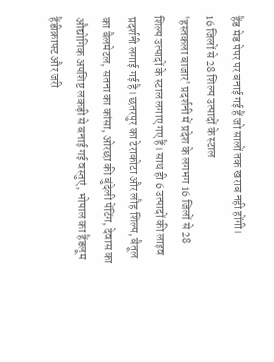हैंड मेड पेपर पर बनाई गई हैं जो सालों तक खराब नही होंगी।
16 जिलों से 28 शिल्प उत्पादों के स्टाल
'हस्तकला बाजार' प्रदर्शनी में प्रदेश के लगभग 16 जिलों से 28 शिल्प उत्पादों के स्टाल लगाए गए हैं। साथ ही 6 उत्पादों की लाइव प्रदर्शनी लगाई गई है। छतरपुर का टेराकोटा और लौह शिल्प, बैतूल का बैलमेटल, सतना का कांसा, ओरछा की बुंदेली पेंटिंग, देवास का औद्योगिक अपशिष्ट लकड़ी से बनाई गई वस्तुएं, भोपाल का हैंडलूम हैंडीक्राफ्ट और जरी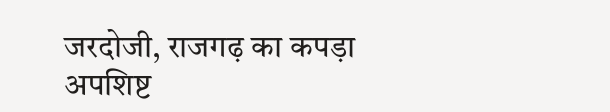जरदोजी, राजगढ़ का कपड़ा अपशिष्ट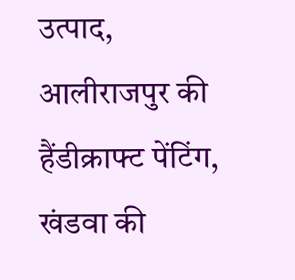उत्पाद, आलीराजपुर की हैंडीक्राफ्ट पेंटिंग, खंडवा की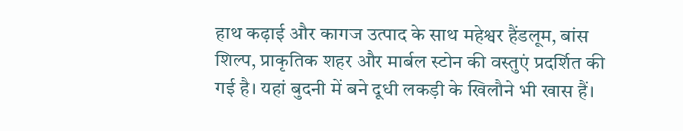हाथ कढ़ाई और कागज उत्पाद के साथ महेश्वर हैंडलूम, बांस शिल्प, प्राकृतिक शहर और मार्बल स्टोन की वस्तुएं प्रदर्शित की गई है। यहां बुदनी में बने दूधी लकड़ी के खिलौने भी खास हैं।